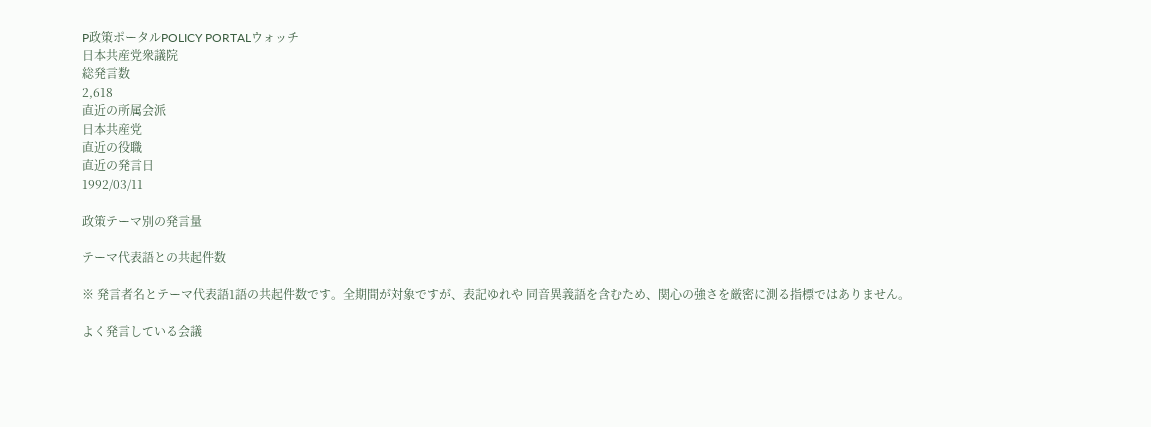P政策ポータルPOLICY PORTALウォッチ
日本共産党衆議院
総発言数
2,618
直近の所属会派
日本共産党
直近の役職
直近の発言日
1992/03/11

政策テーマ別の発言量

テーマ代表語との共起件数

※ 発言者名とテーマ代表語1語の共起件数です。全期間が対象ですが、表記ゆれや 同音異義語を含むため、関心の強さを厳密に測る指標ではありません。

よく発言している会議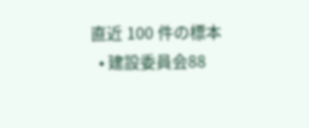直近 100 件の標本
  • 建設委員会88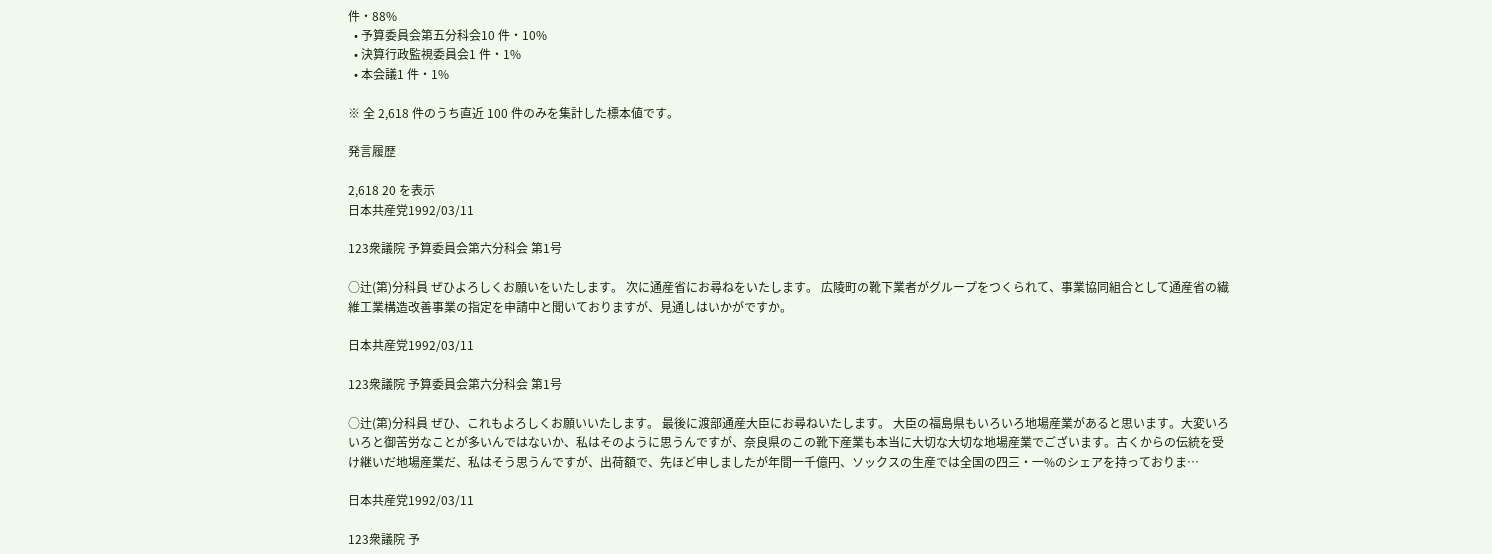件・88%
  • 予算委員会第五分科会10 件・10%
  • 決算行政監視委員会1 件・1%
  • 本会議1 件・1%

※ 全 2,618 件のうち直近 100 件のみを集計した標本値です。

発言履歴

2,618 20 を表示
日本共産党1992/03/11

123衆議院 予算委員会第六分科会 第1号

○辻(第)分科員 ぜひよろしくお願いをいたします。 次に通産省にお尋ねをいたします。 広陵町の靴下業者がグループをつくられて、事業協同組合として通産省の繊維工業構造改善事業の指定を申請中と聞いておりますが、見通しはいかがですか。

日本共産党1992/03/11

123衆議院 予算委員会第六分科会 第1号

○辻(第)分科員 ぜひ、これもよろしくお願いいたします。 最後に渡部通産大臣にお尋ねいたします。 大臣の福島県もいろいろ地場産業があると思います。大変いろいろと御苦労なことが多いんではないか、私はそのように思うんですが、奈良県のこの靴下産業も本当に大切な大切な地場産業でございます。古くからの伝統を受け継いだ地場産業だ、私はそう思うんですが、出荷額で、先ほど申しましたが年間一千億円、ソックスの生産では全国の四三・一%のシェアを持っておりま…

日本共産党1992/03/11

123衆議院 予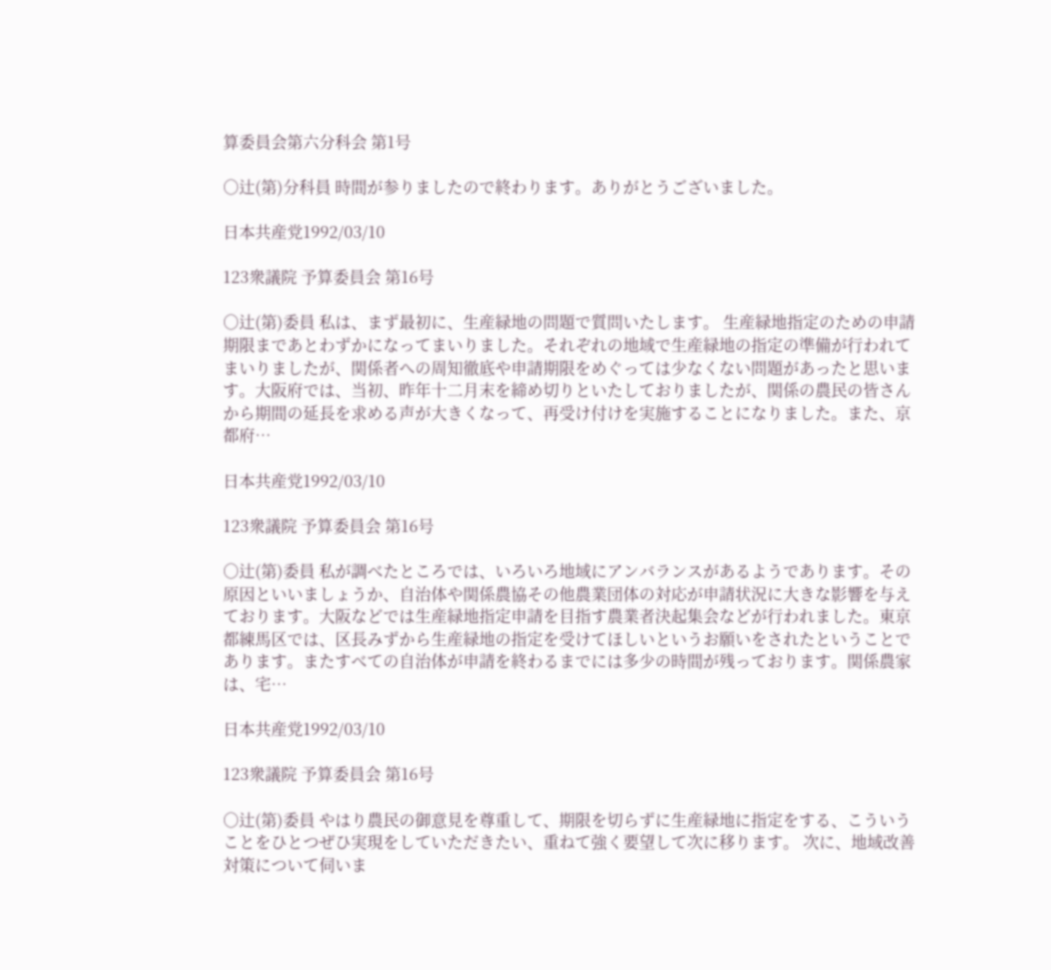算委員会第六分科会 第1号

○辻(第)分科員 時間が参りましたので終わります。ありがとうございました。

日本共産党1992/03/10

123衆議院 予算委員会 第16号

○辻(第)委員 私は、まず最初に、生産緑地の問題で質問いたします。 生産緑地指定のための申請期限まであとわずかになってまいりました。それぞれの地域で生産緑地の指定の準備が行われてまいりましたが、関係者への周知徹底や申請期限をめぐっては少なくない問題があったと思います。大阪府では、当初、昨年十二月末を締め切りといたしておりましたが、関係の農民の皆さんから期間の延長を求める声が大きくなって、再受け付けを実施することになりました。また、京都府…

日本共産党1992/03/10

123衆議院 予算委員会 第16号

○辻(第)委員 私が調べたところでは、いろいろ地域にアンバランスがあるようであります。その原因といいましょうか、自治体や関係農協その他農業団体の対応が申請状況に大きな影響を与えております。大阪などでは生産緑地指定申請を目指す農業者決起集会などが行われました。東京都練馬区では、区長みずから生産緑地の指定を受けてほしいというお願いをされたということであります。またすべての自治体が申請を終わるまでには多少の時間が残っております。関係農家は、宅…

日本共産党1992/03/10

123衆議院 予算委員会 第16号

○辻(第)委員 やはり農民の御意見を尊重して、期限を切らずに生産緑地に指定をする、こういうことをひとつぜひ実現をしていただきたい、重ねて強く要望して次に移ります。 次に、地域改善対策について伺いま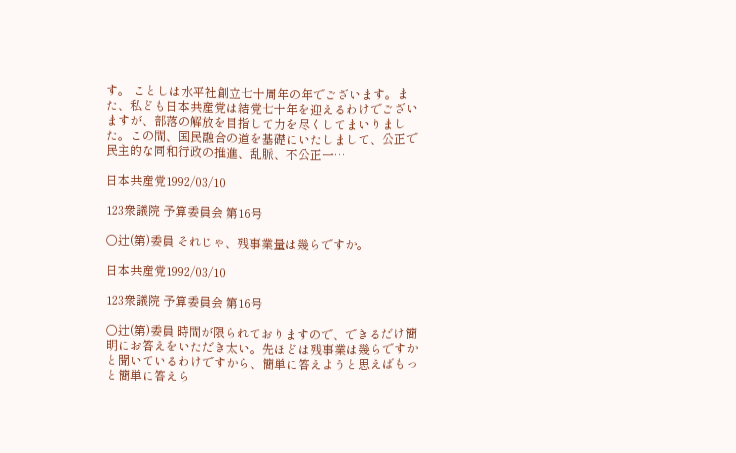す。 ことしは水平社創立七十周年の年でございます。また、私ども日本共産党は結党七十年を迎えるわけでございますが、部落の解放を目指して力を尽くしてまいりました。この間、国民融合の道を基礎にいたしまして、公正で民主的な同和行政の推進、乱脈、不公正一…

日本共産党1992/03/10

123衆議院 予算委員会 第16号

○辻(第)委員 それじゃ、残事業量は幾らですか。

日本共産党1992/03/10

123衆議院 予算委員会 第16号

○辻(第)委員 時間が限られておりますので、できるだけ簡明にお答えをいただき太い。先ほどは残事業は幾らですかと聞いているわけですから、簡単に答えようと思えばもっと簡単に答えら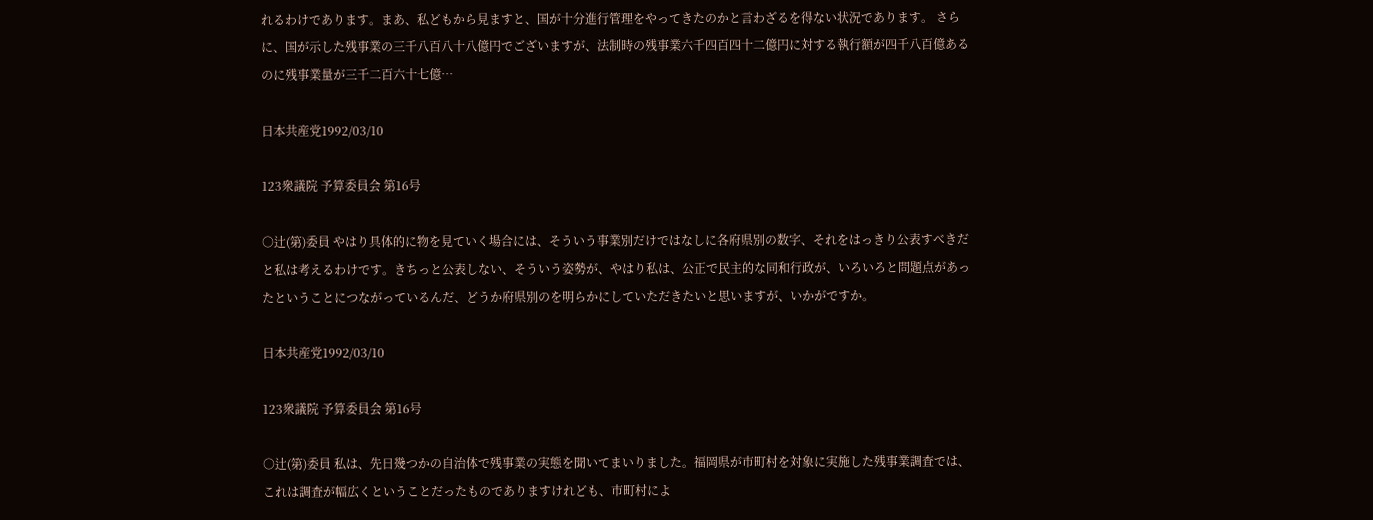れるわけであります。まあ、私どもから見ますと、国が十分進行管理をやってきたのかと言わざるを得ない状況であります。 さらに、国が示した残事業の三千八百八十八億円でございますが、法制時の残事業六千四百四十二億円に対する執行額が四千八百億あるのに残事業量が三千二百六十七億…

日本共産党1992/03/10

123衆議院 予算委員会 第16号

○辻(第)委員 やはり具体的に物を見ていく場合には、そういう事業別だけではなしに各府県別の数字、それをはっきり公表すべきだと私は考えるわけです。きちっと公表しない、そういう姿勢が、やはり私は、公正で民主的な同和行政が、いろいろと問題点があったということにつながっているんだ、どうか府県別のを明らかにしていただきたいと思いますが、いかがですか。

日本共産党1992/03/10

123衆議院 予算委員会 第16号

○辻(第)委員 私は、先日幾つかの自治体で残事業の実態を聞いてまいりました。福岡県が市町村を対象に実施した残事業調査では、これは調査が幅広くということだったものでありますけれども、市町村によ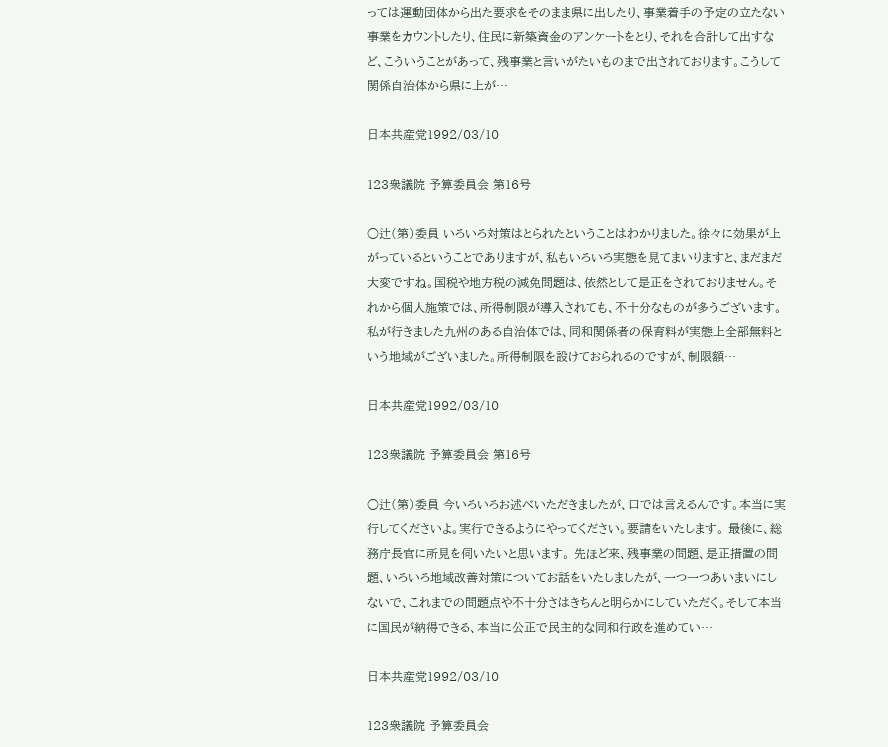っては運動団体から出た要求をそのまま県に出したり、事業着手の予定の立たない事業をカウントしたり、住民に新築資金のアンケートをとり、それを合計して出すなど、こういうことがあって、残事業と言いがたいものまで出されております。こうして関係自治体から県に上が…

日本共産党1992/03/10

123衆議院 予算委員会 第16号

○辻(第)委員 いろいろ対策はとられたということはわかりました。徐々に効果が上がっているということでありますが、私もいろいろ実態を見てまいりますと、まだまだ大変ですね。国税や地方税の減免問題は、依然として是正をされておりません。それから個人施策では、所得制限が導入されても、不十分なものが多うございます。私が行きました九州のある自治体では、同和関係者の保育料が実態上全部無料という地域がございました。所得制限を設けておられるのですが、制限額…

日本共産党1992/03/10

123衆議院 予算委員会 第16号

○辻(第)委員 今いろいろお述べいただきましたが、口では言えるんです。本当に実行してくださいよ。実行できるようにやってください。要請をいたします。 最後に、総務庁長官に所見を伺いたいと思います。 先ほど来、残事業の問題、是正措置の問題、いろいろ地域改善対策についてお話をいたしましたが、一つ一つあいまいにしないで、これまでの問題点や不十分さはきちんと明らかにしていただく。そして本当に国民が納得できる、本当に公正で民主的な同和行政を進めてい…

日本共産党1992/03/10

123衆議院 予算委員会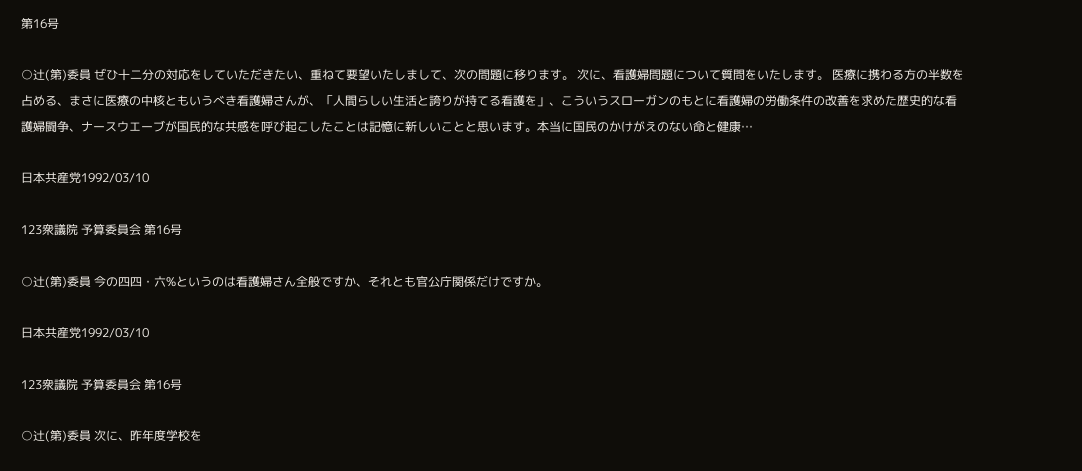第16号

○辻(第)委員 ぜひ十二分の対応をしていただきたい、重ねて要望いたしまして、次の問題に移ります。 次に、看護婦問題について質問をいたします。 医療に携わる方の半数を占める、まさに医療の中核ともいうべき看護婦さんが、「人間らしい生活と誇りが持てる看護を」、こういうスローガンのもとに看護婦の労働条件の改善を求めた歴史的な看護婦闘争、ナースウエーブが国民的な共感を呼び起こしたことは記憶に新しいことと思います。本当に国民のかけがえのない命と健康…

日本共産党1992/03/10

123衆議院 予算委員会 第16号

○辻(第)委員 今の四四・六%というのは看護婦さん全般ですか、それとも官公庁関係だけですか。

日本共産党1992/03/10

123衆議院 予算委員会 第16号

○辻(第)委員 次に、昨年度学校を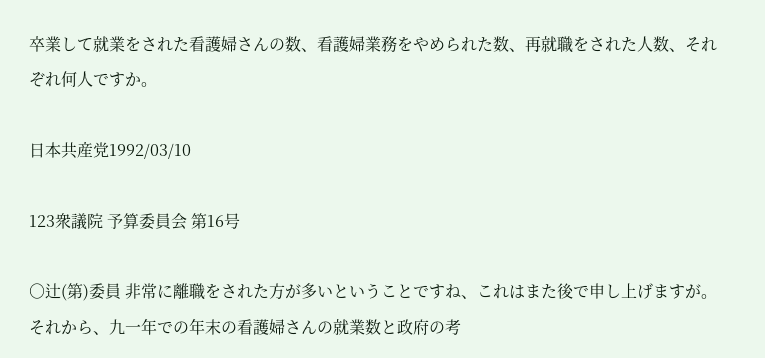卒業して就業をされた看護婦さんの数、看護婦業務をやめられた数、再就職をされた人数、それぞれ何人ですか。

日本共産党1992/03/10

123衆議院 予算委員会 第16号

○辻(第)委員 非常に離職をされた方が多いということですね、これはまた後で申し上げますが。 それから、九一年での年末の看護婦さんの就業数と政府の考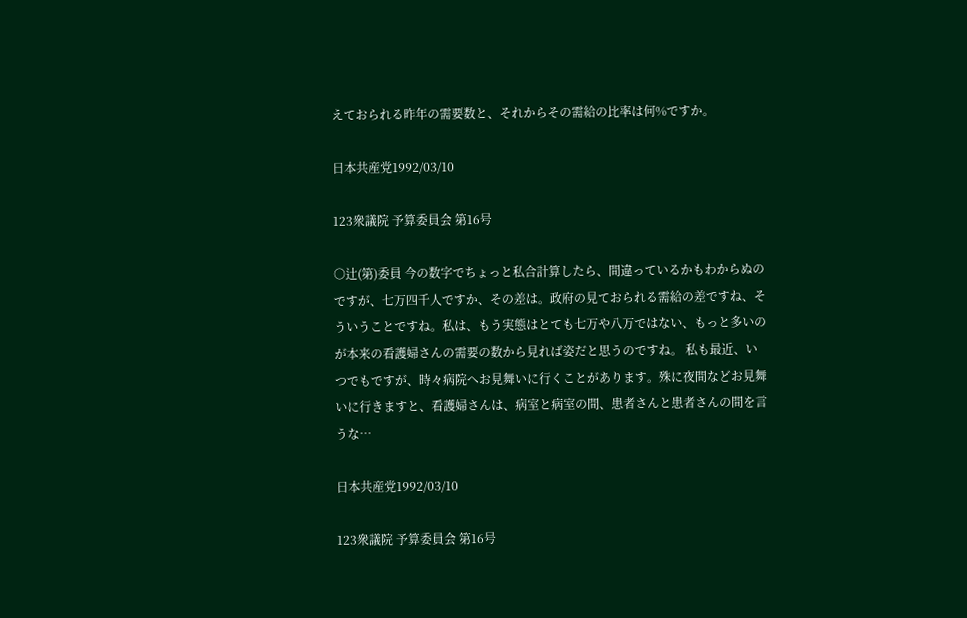えておられる昨年の需要数と、それからその需給の比率は何%ですか。

日本共産党1992/03/10

123衆議院 予算委員会 第16号

○辻(第)委員 今の数字でちょっと私合計算したら、間違っているかもわからぬのですが、七万四千人ですか、その差は。政府の見ておられる需給の差ですね、そういうことですね。私は、もう実態はとても七万や八万ではない、もっと多いのが本来の看護婦さんの需要の数から見れば姿だと思うのですね。 私も最近、いつでもですが、時々病院へお見舞いに行くことがあります。殊に夜間などお見舞いに行きますと、看護婦さんは、病室と病室の間、患者さんと患者さんの間を言うな…

日本共産党1992/03/10

123衆議院 予算委員会 第16号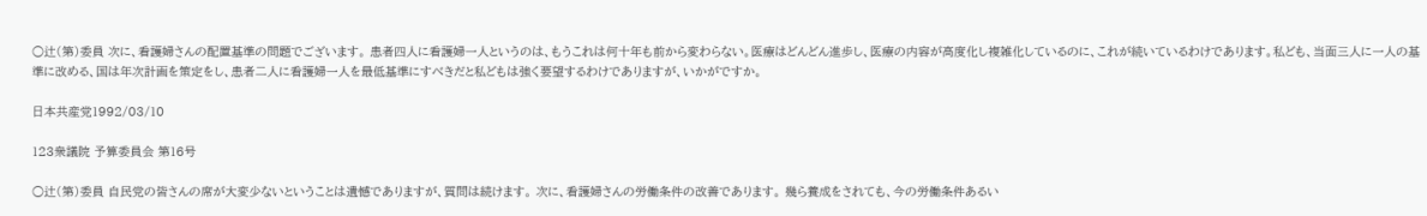○辻(第)委員 次に、看護婦さんの配置基準の問題でございます。 患者四人に看護婦一人というのは、もうこれは何十年も前から変わらない。医療はどんどん進歩し、医療の内容が高度化し複雑化しているのに、これが続いているわけであります。私ども、当面三人に一人の基準に改める、国は年次計画を策定をし、患者二人に看護婦一人を最低基準にすべきだと私どもは強く要望するわけでありますが、いかがですか。

日本共産党1992/03/10

123衆議院 予算委員会 第16号

○辻(第)委員 自民党の皆さんの席が大変少ないということは遺憾でありますが、質問は続けます。 次に、看護婦さんの労働条件の改善であります。 幾ら養成をされても、今の労働条件あるい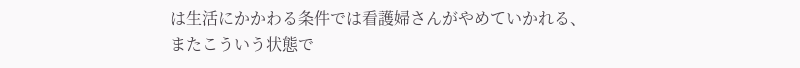は生活にかかわる条件では看護婦さんがやめていかれる、またこういう状態で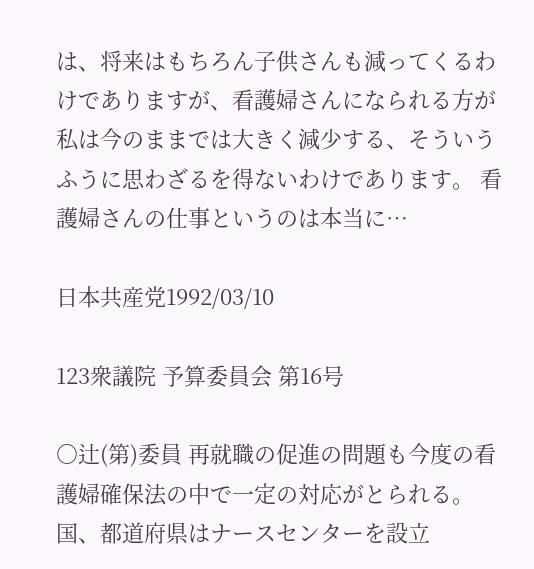は、将来はもちろん子供さんも減ってくるわけでありますが、看護婦さんになられる方が私は今のままでは大きく減少する、そういうふうに思わざるを得ないわけであります。 看護婦さんの仕事というのは本当に…

日本共産党1992/03/10

123衆議院 予算委員会 第16号

○辻(第)委員 再就職の促進の問題も今度の看護婦確保法の中で一定の対応がとられる。国、都道府県はナースセンターを設立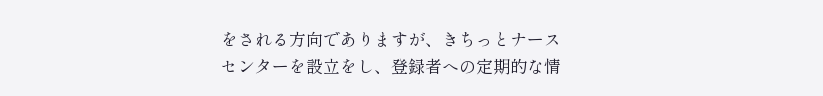をされる方向でありますが、きちっとナースセンターを設立をし、登録者への定期的な情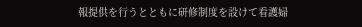報提供を行うとともに研修制度を設けて看護婦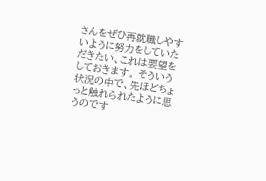さんをぜひ再就職しやすいように努力をしていただきたい、これは要望をしておきます。 そういう状況の中で、先ほどちょっと触れられたように思うのです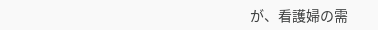が、看護婦の需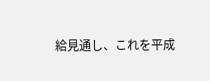給見通し、これを平成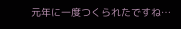元年に一度つくられたですね…